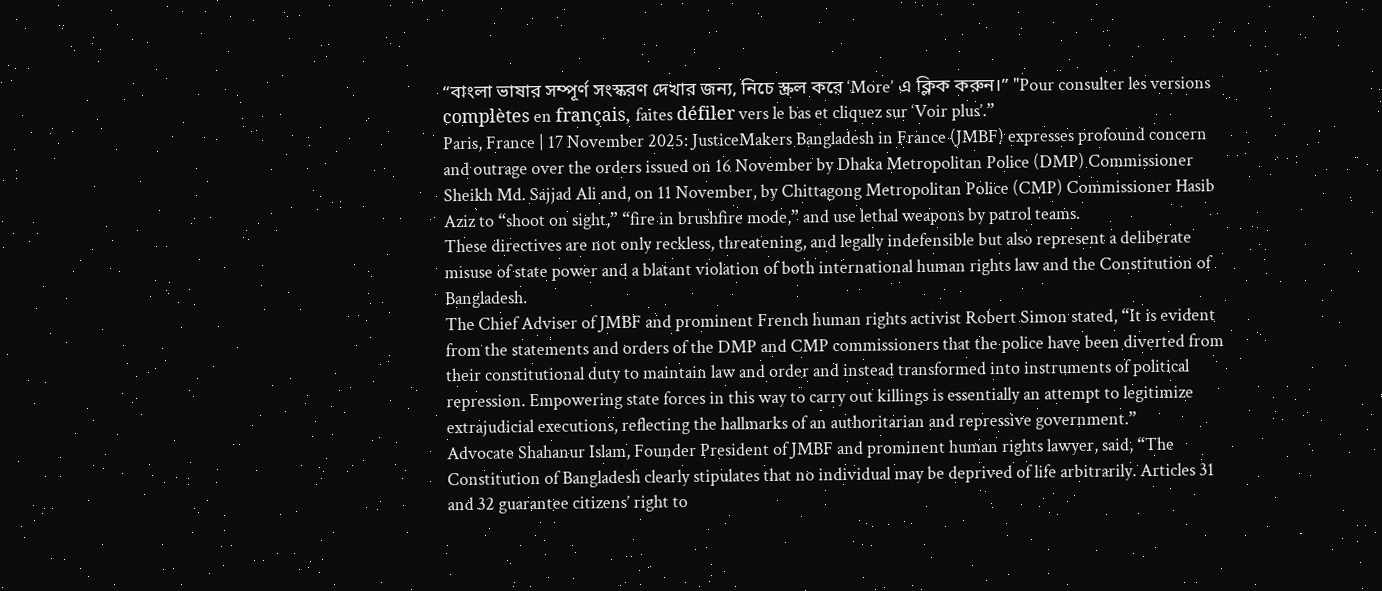“বাংলা ভাষার সম্পূর্ণ সংস্করণ দেখার জন্য, নিচে স্ক্রল করে ‘More’ এ ক্লিক করুন।” "Pour consulter les versions complètes en français, faites défiler vers le bas et cliquez sur ‘Voir plus’.”
Paris, France | 17 November 2025: JusticeMakers Bangladesh in France (JMBF) expresses profound concern and outrage over the orders issued on 16 November by Dhaka Metropolitan Police (DMP) Commissioner Sheikh Md. Sajjad Ali and, on 11 November, by Chittagong Metropolitan Police (CMP) Commissioner Hasib Aziz to “shoot on sight,” “fire in brushfire mode,” and use lethal weapons by patrol teams.
These directives are not only reckless, threatening, and legally indefensible but also represent a deliberate misuse of state power and a blatant violation of both international human rights law and the Constitution of Bangladesh.
The Chief Adviser of JMBF and prominent French human rights activist Robert Simon stated, “It is evident from the statements and orders of the DMP and CMP commissioners that the police have been diverted from their constitutional duty to maintain law and order and instead transformed into instruments of political repression. Empowering state forces in this way to carry out killings is essentially an attempt to legitimize extrajudicial executions, reflecting the hallmarks of an authoritarian and repressive government.”
Advocate Shahanur Islam, Founder President of JMBF and prominent human rights lawyer, said, “The Constitution of Bangladesh clearly stipulates that no individual may be deprived of life arbitrarily. Articles 31 and 32 guarantee citizens’ right to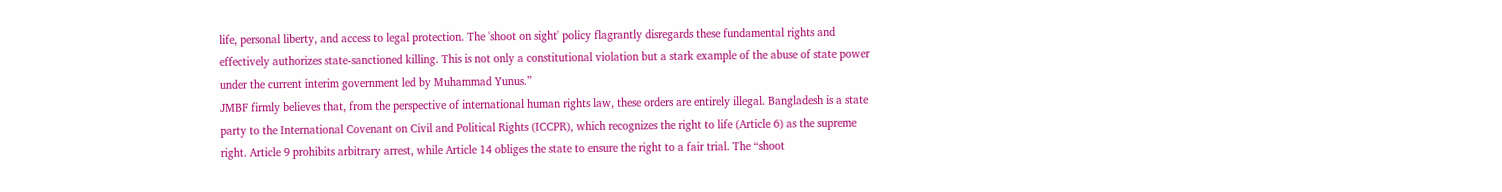life, personal liberty, and access to legal protection. The 'shoot on sight' policy flagrantly disregards these fundamental rights and effectively authorizes state-sanctioned killing. This is not only a constitutional violation but a stark example of the abuse of state power under the current interim government led by Muhammad Yunus.”
JMBF firmly believes that, from the perspective of international human rights law, these orders are entirely illegal. Bangladesh is a state party to the International Covenant on Civil and Political Rights (ICCPR), which recognizes the right to life (Article 6) as the supreme right. Article 9 prohibits arbitrary arrest, while Article 14 obliges the state to ensure the right to a fair trial. The “shoot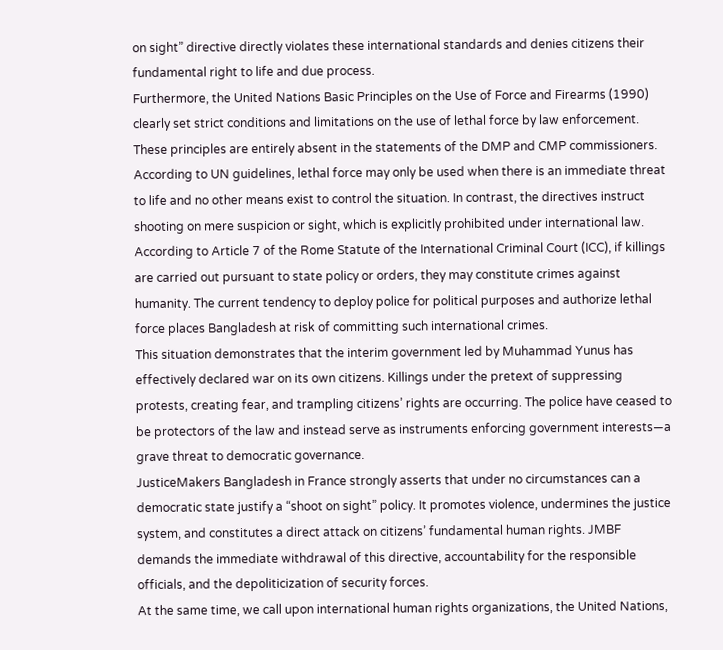on sight” directive directly violates these international standards and denies citizens their fundamental right to life and due process.
Furthermore, the United Nations Basic Principles on the Use of Force and Firearms (1990) clearly set strict conditions and limitations on the use of lethal force by law enforcement. These principles are entirely absent in the statements of the DMP and CMP commissioners. According to UN guidelines, lethal force may only be used when there is an immediate threat to life and no other means exist to control the situation. In contrast, the directives instruct shooting on mere suspicion or sight, which is explicitly prohibited under international law.
According to Article 7 of the Rome Statute of the International Criminal Court (ICC), if killings are carried out pursuant to state policy or orders, they may constitute crimes against humanity. The current tendency to deploy police for political purposes and authorize lethal force places Bangladesh at risk of committing such international crimes.
This situation demonstrates that the interim government led by Muhammad Yunus has effectively declared war on its own citizens. Killings under the pretext of suppressing protests, creating fear, and trampling citizens’ rights are occurring. The police have ceased to be protectors of the law and instead serve as instruments enforcing government interests—a grave threat to democratic governance.
JusticeMakers Bangladesh in France strongly asserts that under no circumstances can a democratic state justify a “shoot on sight” policy. It promotes violence, undermines the justice system, and constitutes a direct attack on citizens’ fundamental human rights. JMBF demands the immediate withdrawal of this directive, accountability for the responsible officials, and the depoliticization of security forces.
At the same time, we call upon international human rights organizations, the United Nations,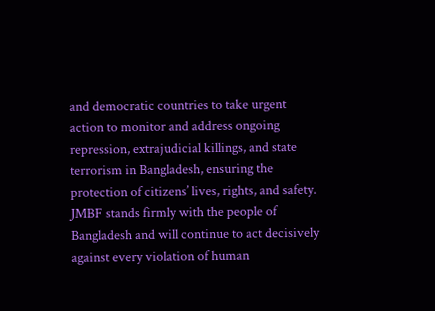and democratic countries to take urgent action to monitor and address ongoing repression, extrajudicial killings, and state terrorism in Bangladesh, ensuring the protection of citizens’ lives, rights, and safety.
JMBF stands firmly with the people of Bangladesh and will continue to act decisively against every violation of human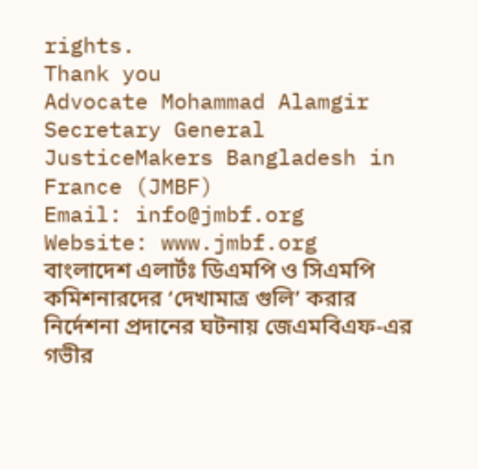rights.
Thank you
Advocate Mohammad Alamgir
Secretary General
JusticeMakers Bangladesh in France (JMBF)
Email: info@jmbf.org
Website: www.jmbf.org
বাংলাদেশ এলার্টঃ ডিএমপি ও সিএমপি কমিশনারদের ‘দেখামাত্র গুলি’ করার নির্দেশনা প্রদানের ঘটনায় জেএমবিএফ-এর গভীর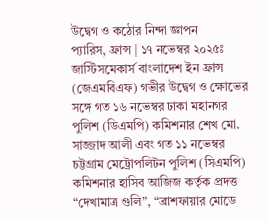উদ্বেগ ও কঠোর নিন্দা জ্ঞাপন
প্যারিস, ফ্রান্স | ১৭ নভেম্বর ২০২৫ঃ জাস্টিসমেকার্স বাংলাদেশ ইন ফ্রান্স (জেএমবিএফ) গভীর উদ্বেগ ও ক্ষোভের সঙ্গে গত ১৬ নভেম্বর ঢাকা মহানগর পুলিশ (ডিএমপি) কমিশনার শেখ মো. সাজ্জাদ আলী এবং গত ১১ নভেম্বর চট্টগ্রাম মেট্রোপলিটন পুলিশ (সিএমপি) কমিশনার হাসিব আজিজ কর্তৃক প্রদত্ত “দেখামাত্র গুলি”, “ব্রাশফায়ার মোডে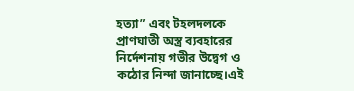হত্যা” এবং টহলদলকে প্রাণঘাতী অস্ত্র ব্যবহারের নির্দেশনায় গভীর উদ্বেগ ও কঠোর নিন্দা জানাচ্ছে।এই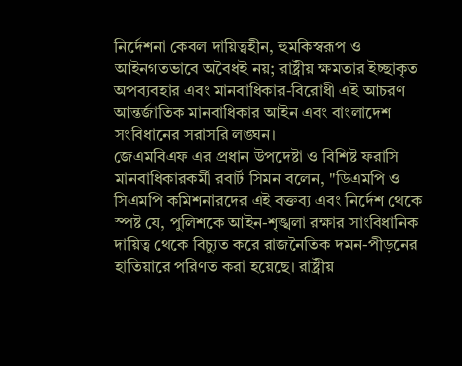নির্দেশনা কেবল দায়িত্বহীন, হুমকিস্বরূপ ও আইনগতভাবে অবৈধই নয়; রাষ্ট্রীয় ক্ষমতার ইচ্ছাকৃত অপব্যবহার এবং মানবাধিকার-বিরোধী এই আচরণ আন্তর্জাতিক মানবাধিকার আইন এবং বাংলাদেশ সংবিধানের সরাসরি লঙ্ঘন।
জেএমবিএফ এর প্রধান উপদেষ্টা ও বিশিষ্ট ফরাসি মানবাধিকারকর্মী রবার্ট সিমন বলেন, "ডিএমপি ও সিএমপি কমিশনারদের এই বক্তব্য এবং নির্দেশ থেকে স্পষ্ট যে, পুলিশকে আইন-শৃঙ্খলা রক্ষার সাংবিধানিক দায়িত্ব থেকে বিচ্যুত করে রাজনৈতিক দমন-পীড়নের হাতিয়ারে পরিণত করা হয়েছে। রাষ্ট্রীয়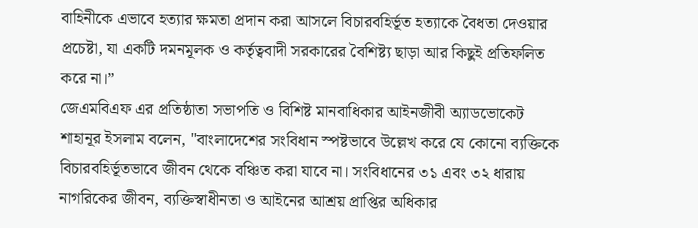বাহিনীকে এভাবে হত্যার ক্ষমতা প্রদান করা আসলে বিচারবহির্ভূত হত্যাকে বৈধতা দেওয়ার প্রচেষ্টা, যা একটি দমনমূলক ও কর্তৃত্ববাদী সরকারের বৈশিষ্ট্য ছাড়া আর কিছুই প্রতিফলিত করে না।”
জেএমবিএফ এর প্রতিষ্ঠাতা সভাপতি ও বিশিষ্ট মানবাধিকার আইনজীবী অ্যাডভোকেট শাহানূর ইসলাম বলেন, "বাংলাদেশের সংবিধান স্পষ্টভাবে উল্লেখ করে যে কোনো ব্যক্তিকে বিচারবহির্ভূতভাবে জীবন থেকে বঞ্চিত করা যাবে না। সংবিধানের ৩১ এবং ৩২ ধারায় নাগরিকের জীবন, ব্যক্তিস্বাধীনতা ও আইনের আশ্রয় প্রাপ্তির অধিকার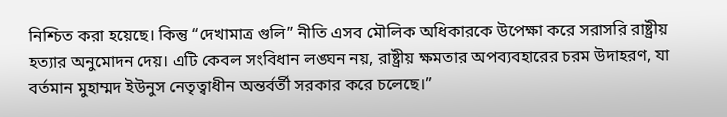নিশ্চিত করা হয়েছে। কিন্তু “দেখামাত্র গুলি” নীতি এসব মৌলিক অধিকারকে উপেক্ষা করে সরাসরি রাষ্ট্রীয় হত্যার অনুমোদন দেয়। এটি কেবল সংবিধান লঙ্ঘন নয়, রাষ্ট্রীয় ক্ষমতার অপব্যবহারের চরম উদাহরণ, যা বর্তমান মুহাম্মদ ইউনুস নেতৃত্বাধীন অন্তর্বর্তী সরকার করে চলেছে।”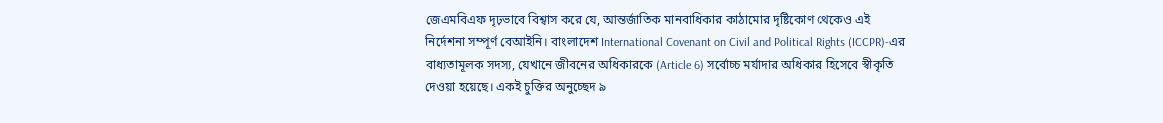জেএমবিএফ দৃঢ়ভাবে বিশ্বাস করে যে, আন্তর্জাতিক মানবাধিকার কাঠামোর দৃষ্টিকোণ থেকেও এই নির্দেশনা সম্পূর্ণ বেআইনি। বাংলাদেশ International Covenant on Civil and Political Rights (ICCPR)-এর বাধ্যতামূলক সদস্য, যেখানে জীবনের অধিকারকে (Article 6) সর্বোচ্চ মর্যাদার অধিকার হিসেবে স্বীকৃতি দেওয়া হয়েছে। একই চুক্তির অনুচ্ছেদ ৯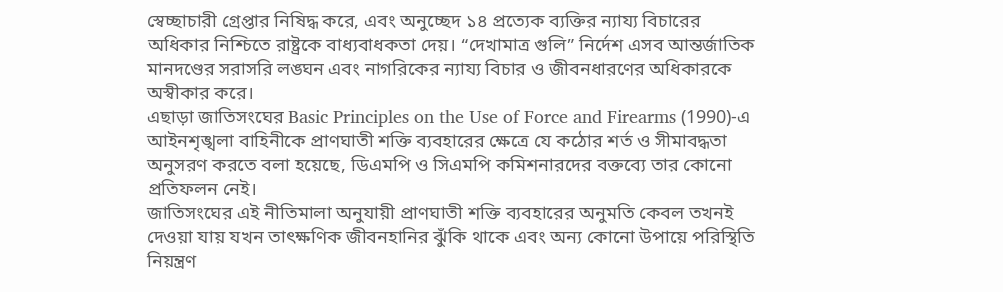স্বেচ্ছাচারী গ্রেপ্তার নিষিদ্ধ করে, এবং অনুচ্ছেদ ১৪ প্রত্যেক ব্যক্তির ন্যায্য বিচারের অধিকার নিশ্চিতে রাষ্ট্রকে বাধ্যবাধকতা দেয়। “দেখামাত্র গুলি” নির্দেশ এসব আন্তর্জাতিক মানদণ্ডের সরাসরি লঙ্ঘন এবং নাগরিকের ন্যায্য বিচার ও জীবনধারণের অধিকারকে অস্বীকার করে।
এছাড়া জাতিসংঘের Basic Principles on the Use of Force and Firearms (1990)-এ আইনশৃঙ্খলা বাহিনীকে প্রাণঘাতী শক্তি ব্যবহারের ক্ষেত্রে যে কঠোর শর্ত ও সীমাবদ্ধতা অনুসরণ করতে বলা হয়েছে, ডিএমপি ও সিএমপি কমিশনারদের বক্তব্যে তার কোনো প্রতিফলন নেই।
জাতিসংঘের এই নীতিমালা অনুযায়ী প্রাণঘাতী শক্তি ব্যবহারের অনুমতি কেবল তখনই দেওয়া যায় যখন তাৎক্ষণিক জীবনহানির ঝুঁকি থাকে এবং অন্য কোনো উপায়ে পরিস্থিতি নিয়ন্ত্রণ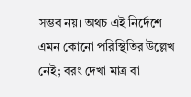সম্ভব নয়। অথচ এই নির্দেশে এমন কোনো পরিস্থিতির উল্লেখ নেই; বরং দেখা মাত্র বা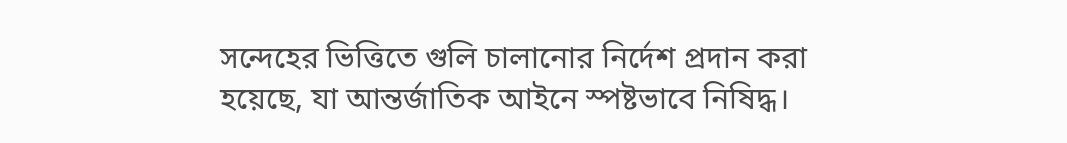সন্দেহের ভিত্তিতে গুলি চালানোর নির্দেশ প্রদান করা হয়েছে, যা আন্তর্জাতিক আইনে স্পষ্টভাবে নিষিদ্ধ।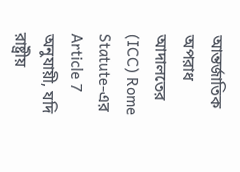আন্তর্জাতিক অপরাধ আদালতের (ICC) Rome Statute-এর Article 7 অনুযায়ী, যদি রাষ্ট্রীয়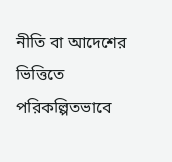নীতি বা আদেশের ভিত্তিতে পরিকল্পিতভাবে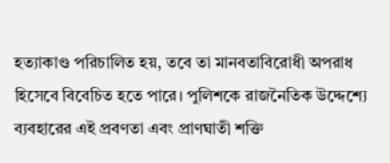হত্যাকাণ্ড পরিচালিত হয়, তবে তা মানবতাবিরোধী অপরাধ হিসেবে বিবেচিত হতে পারে। পুলিশকে রাজনৈতিক উদ্দেশ্যে ব্যবহারের এই প্রবণতা এবং প্রাণঘাতী শক্তি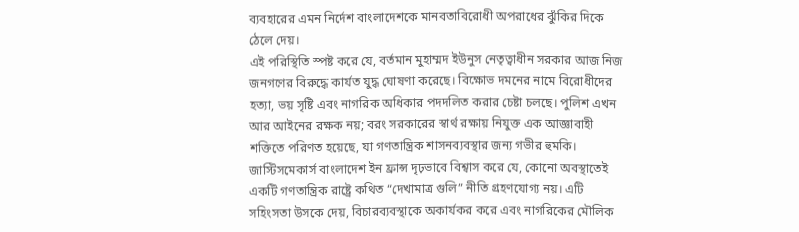ব্যবহারের এমন নির্দেশ বাংলাদেশকে মানবতাবিরোধী অপরাধের ঝুঁকির দিকে ঠেলে দেয়।
এই পরিস্থিতি স্পষ্ট করে যে, বর্তমান মুহাম্মদ ইউনুস নেতৃত্বাধীন সরকার আজ নিজ জনগণের বিরুদ্ধে কার্যত যুদ্ধ ঘোষণা করেছে। বিক্ষোভ দমনের নামে বিরোধীদের হত্যা, ভয় সৃষ্টি এবং নাগরিক অধিকার পদদলিত করার চেষ্টা চলছে। পুলিশ এখন আর আইনের রক্ষক নয়; বরং সরকারের স্বার্থ রক্ষায় নিযুক্ত এক আজ্ঞাবাহী শক্তিতে পরিণত হয়েছে, যা গণতান্ত্রিক শাসনব্যবস্থার জন্য গভীর হুমকি।
জাস্টিসমেকার্স বাংলাদেশ ইন ফ্রান্স দৃঢ়ভাবে বিশ্বাস করে যে, কোনো অবস্থাতেই একটি গণতান্ত্রিক রাষ্ট্রে কথিত “দেখামাত্র গুলি” নীতি গ্রহণযোগ্য নয়। এটি সহিংসতা উসকে দেয়, বিচারব্যবস্থাকে অকার্যকর করে এবং নাগরিকের মৌলিক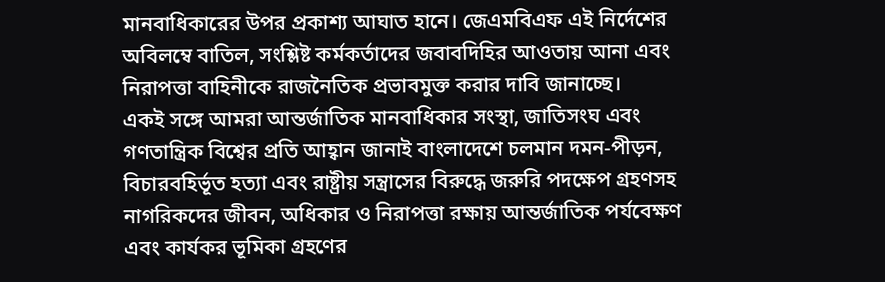মানবাধিকারের উপর প্রকাশ্য আঘাত হানে। জেএমবিএফ এই নির্দেশের অবিলম্বে বাতিল, সংশ্লিষ্ট কর্মকর্তাদের জবাবদিহির আওতায় আনা এবং নিরাপত্তা বাহিনীকে রাজনৈতিক প্রভাবমুক্ত করার দাবি জানাচ্ছে।
একই সঙ্গে আমরা আন্তর্জাতিক মানবাধিকার সংস্থা, জাতিসংঘ এবং গণতান্ত্রিক বিশ্বের প্রতি আহ্বান জানাই বাংলাদেশে চলমান দমন-পীড়ন, বিচারবহির্ভূত হত্যা এবং রাষ্ট্রীয় সন্ত্রাসের বিরুদ্ধে জরুরি পদক্ষেপ গ্রহণসহ নাগরিকদের জীবন, অধিকার ও নিরাপত্তা রক্ষায় আন্তর্জাতিক পর্যবেক্ষণ এবং কার্যকর ভূমিকা গ্রহণের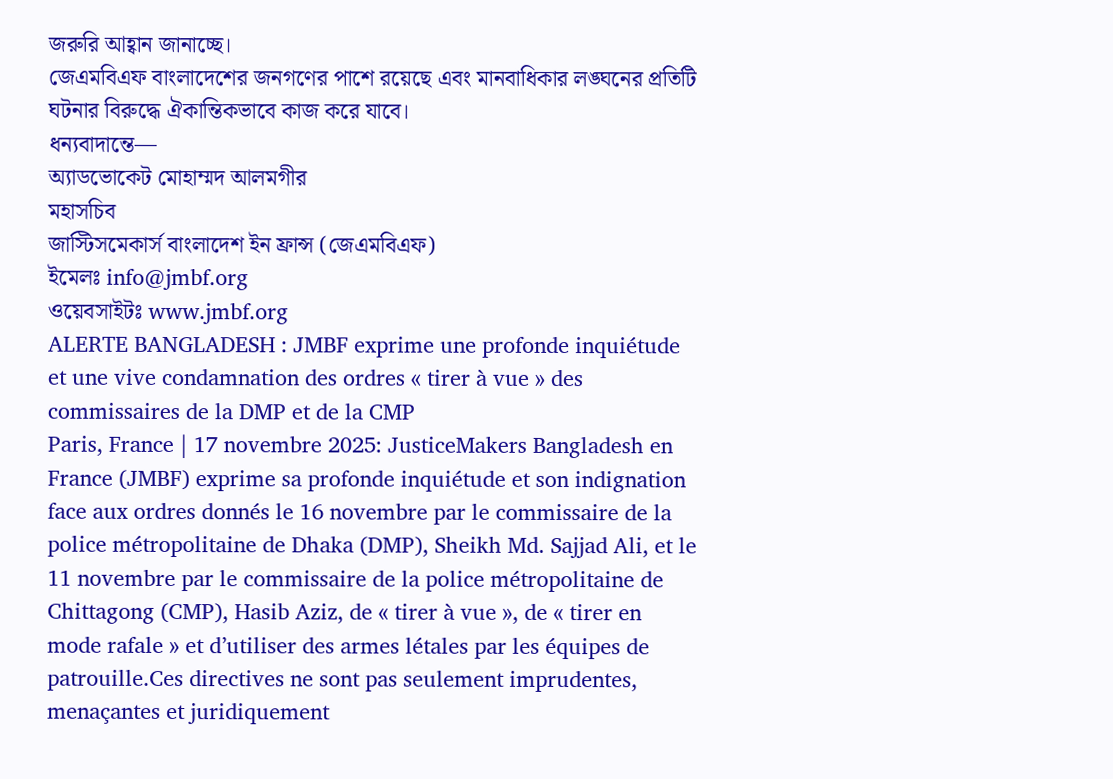জরুরি আহ্বান জানাচ্ছে।
জেএমবিএফ বাংলাদেশের জনগণের পাশে রয়েছে এবং মানবাধিকার লঙ্ঘনের প্রতিটি ঘটনার বিরুদ্ধে ঐকান্তিকভাবে কাজ করে যাবে।
ধন্যবাদান্তে—
অ্যাডভোকেট মোহাম্মদ আলমগীর
মহাসচিব
জাস্টিসমেকার্স বাংলাদেশ ইন ফ্রান্স (জেএমবিএফ)
ইমেলঃ info@jmbf.org
ওয়েবসাইটঃ www.jmbf.org
ALERTE BANGLADESH : JMBF exprime une profonde inquiétude et une vive condamnation des ordres « tirer à vue » des commissaires de la DMP et de la CMP
Paris, France | 17 novembre 2025: JusticeMakers Bangladesh en France (JMBF) exprime sa profonde inquiétude et son indignation face aux ordres donnés le 16 novembre par le commissaire de la police métropolitaine de Dhaka (DMP), Sheikh Md. Sajjad Ali, et le 11 novembre par le commissaire de la police métropolitaine de Chittagong (CMP), Hasib Aziz, de « tirer à vue », de « tirer en mode rafale » et d’utiliser des armes létales par les équipes de patrouille.Ces directives ne sont pas seulement imprudentes, menaçantes et juridiquement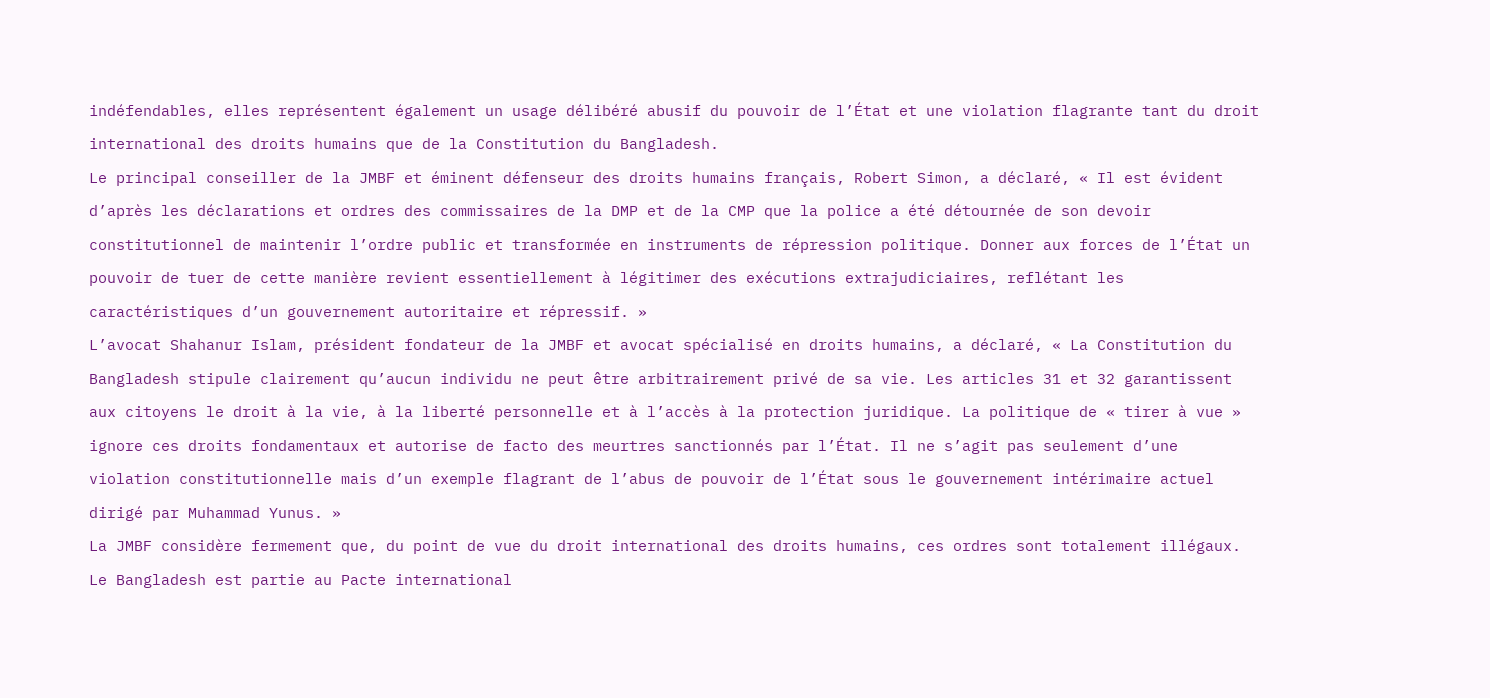indéfendables, elles représentent également un usage délibéré abusif du pouvoir de l’État et une violation flagrante tant du droit international des droits humains que de la Constitution du Bangladesh.
Le principal conseiller de la JMBF et éminent défenseur des droits humains français, Robert Simon, a déclaré, « Il est évident d’après les déclarations et ordres des commissaires de la DMP et de la CMP que la police a été détournée de son devoir constitutionnel de maintenir l’ordre public et transformée en instruments de répression politique. Donner aux forces de l’État un pouvoir de tuer de cette manière revient essentiellement à légitimer des exécutions extrajudiciaires, reflétant les caractéristiques d’un gouvernement autoritaire et répressif. »
L’avocat Shahanur Islam, président fondateur de la JMBF et avocat spécialisé en droits humains, a déclaré, « La Constitution du Bangladesh stipule clairement qu’aucun individu ne peut être arbitrairement privé de sa vie. Les articles 31 et 32 garantissent aux citoyens le droit à la vie, à la liberté personnelle et à l’accès à la protection juridique. La politique de « tirer à vue » ignore ces droits fondamentaux et autorise de facto des meurtres sanctionnés par l’État. Il ne s’agit pas seulement d’une violation constitutionnelle mais d’un exemple flagrant de l’abus de pouvoir de l’État sous le gouvernement intérimaire actuel dirigé par Muhammad Yunus. »
La JMBF considère fermement que, du point de vue du droit international des droits humains, ces ordres sont totalement illégaux. Le Bangladesh est partie au Pacte international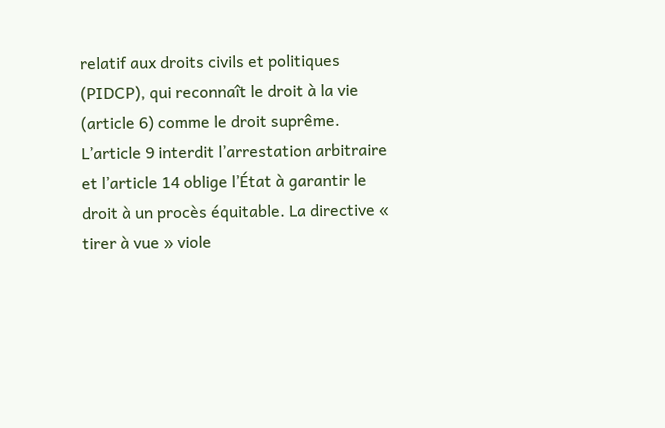relatif aux droits civils et politiques (PIDCP), qui reconnaît le droit à la vie (article 6) comme le droit suprême. L’article 9 interdit l’arrestation arbitraire et l’article 14 oblige l’État à garantir le droit à un procès équitable. La directive « tirer à vue » viole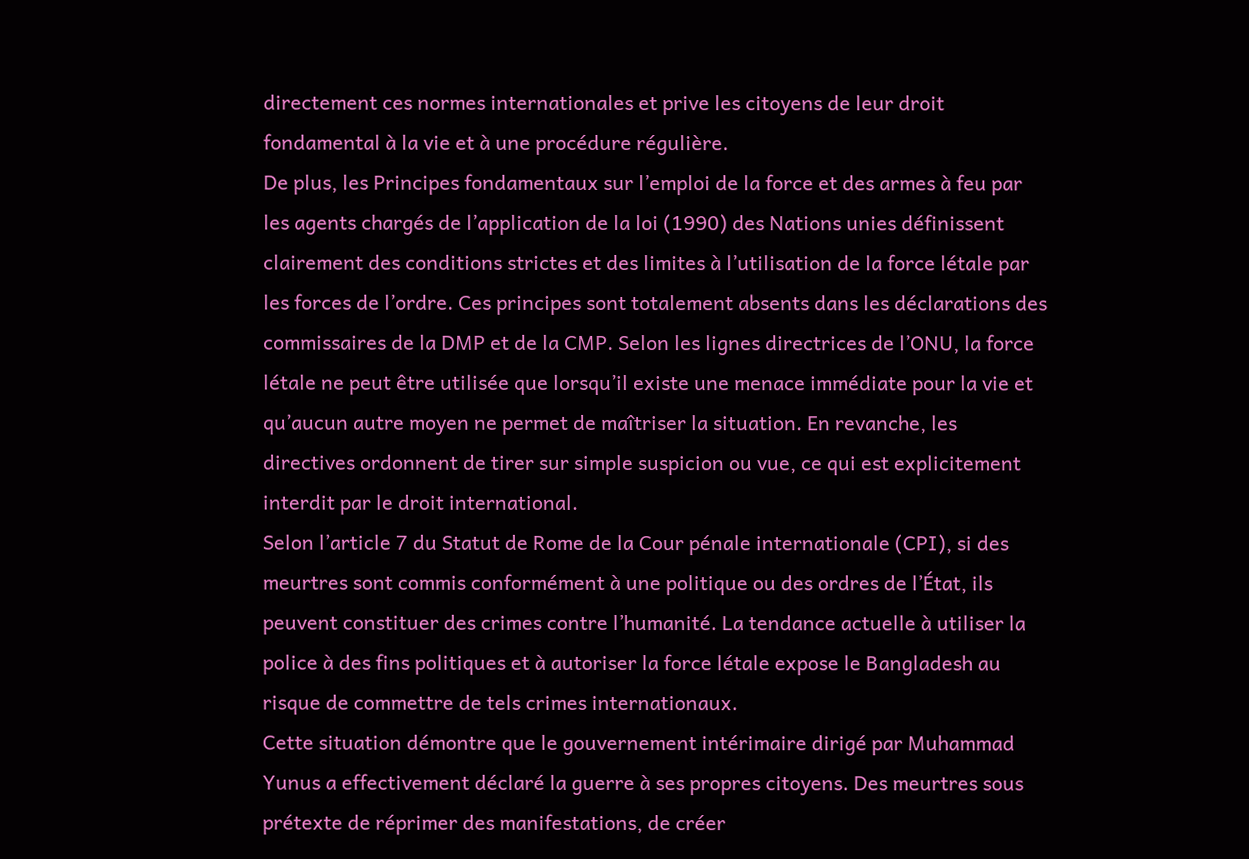directement ces normes internationales et prive les citoyens de leur droit fondamental à la vie et à une procédure régulière.
De plus, les Principes fondamentaux sur l’emploi de la force et des armes à feu par les agents chargés de l’application de la loi (1990) des Nations unies définissent clairement des conditions strictes et des limites à l’utilisation de la force létale par les forces de l’ordre. Ces principes sont totalement absents dans les déclarations des commissaires de la DMP et de la CMP. Selon les lignes directrices de l’ONU, la force létale ne peut être utilisée que lorsqu’il existe une menace immédiate pour la vie et qu’aucun autre moyen ne permet de maîtriser la situation. En revanche, les directives ordonnent de tirer sur simple suspicion ou vue, ce qui est explicitement interdit par le droit international.
Selon l’article 7 du Statut de Rome de la Cour pénale internationale (CPI), si des meurtres sont commis conformément à une politique ou des ordres de l’État, ils peuvent constituer des crimes contre l’humanité. La tendance actuelle à utiliser la police à des fins politiques et à autoriser la force létale expose le Bangladesh au risque de commettre de tels crimes internationaux.
Cette situation démontre que le gouvernement intérimaire dirigé par Muhammad Yunus a effectivement déclaré la guerre à ses propres citoyens. Des meurtres sous prétexte de réprimer des manifestations, de créer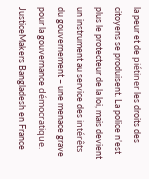la peur et de piétiner les droits des citoyens se produisent. La police n’est plus le protecteur de la loi, mais devient un instrument au service des intérêts du gouvernement – une menace grave pour la gouvernance démocratique.
JusticeMakers Bangladesh en France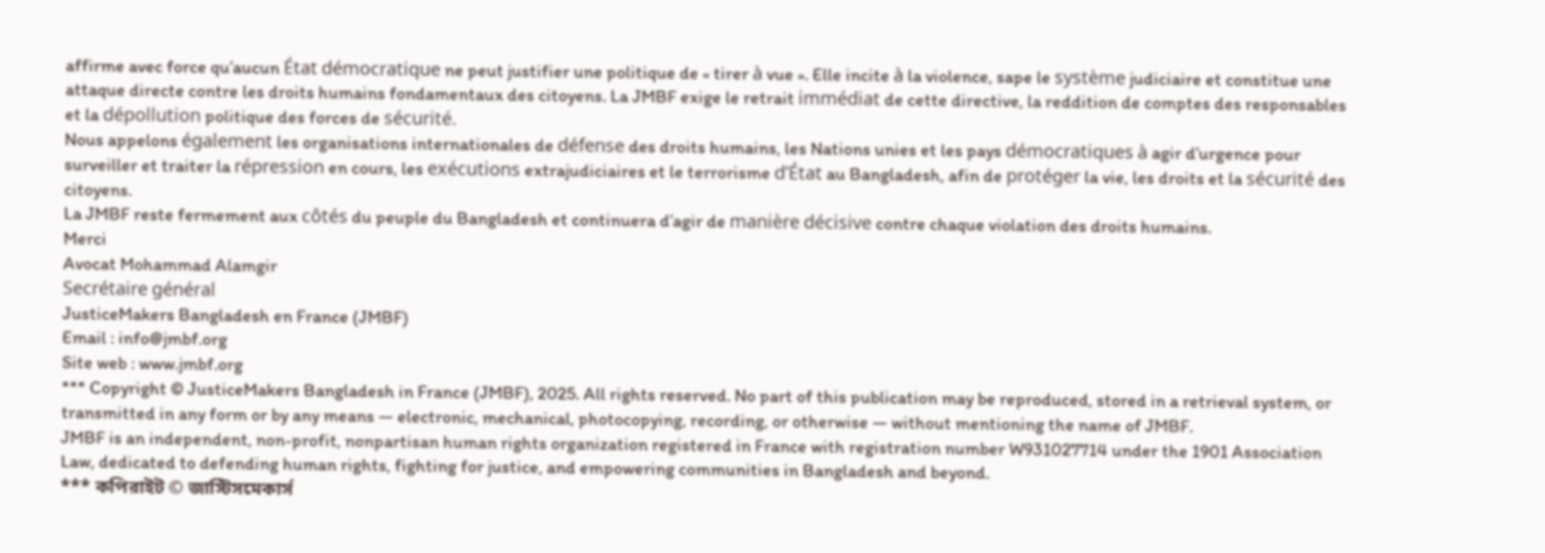affirme avec force qu’aucun État démocratique ne peut justifier une politique de « tirer à vue ». Elle incite à la violence, sape le système judiciaire et constitue une attaque directe contre les droits humains fondamentaux des citoyens. La JMBF exige le retrait immédiat de cette directive, la reddition de comptes des responsables et la dépollution politique des forces de sécurité.
Nous appelons également les organisations internationales de défense des droits humains, les Nations unies et les pays démocratiques à agir d’urgence pour surveiller et traiter la répression en cours, les exécutions extrajudiciaires et le terrorisme d’État au Bangladesh, afin de protéger la vie, les droits et la sécurité des citoyens.
La JMBF reste fermement aux côtés du peuple du Bangladesh et continuera d’agir de manière décisive contre chaque violation des droits humains.
Merci
Avocat Mohammad Alamgir
Secrétaire général
JusticeMakers Bangladesh en France (JMBF)
Email : info@jmbf.org
Site web : www.jmbf.org
*** Copyright © JusticeMakers Bangladesh in France (JMBF), 2025. All rights reserved. No part of this publication may be reproduced, stored in a retrieval system, or transmitted in any form or by any means — electronic, mechanical, photocopying, recording, or otherwise — without mentioning the name of JMBF.
JMBF is an independent, non-profit, nonpartisan human rights organization registered in France with registration number W931027714 under the 1901 Association Law, dedicated to defending human rights, fighting for justice, and empowering communities in Bangladesh and beyond.
*** কপিরাইট © জাস্টিসমেকার্স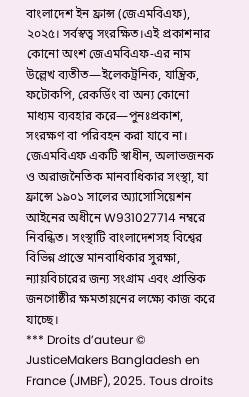বাংলাদেশ ইন ফ্রান্স (জেএমবিএফ), ২০২৫। সর্বস্বত্ব সংরক্ষিত।এই প্রকাশনার কোনো অংশ জেএমবিএফ-এর নাম উল্লেখ ব্যতীত—ইলেকট্রনিক, যান্ত্রিক, ফটোকপি, রেকর্ডিং বা অন্য কোনো মাধ্যম ব্যবহার করে—পুনঃপ্রকাশ, সংরক্ষণ বা পরিবহন করা যাবে না।
জেএমবিএফ একটি স্বাধীন, অলাভজনক ও অরাজনৈতিক মানবাধিকার সংস্থা, যা ফ্রান্সে ১৯০১ সালের অ্যাসোসিয়েশন আইনের অধীনে W931027714 নম্বরে নিবন্ধিত। সংস্থাটি বাংলাদেশসহ বিশ্বের বিভিন্ন প্রান্তে মানবাধিকার সুরক্ষা, ন্যায়বিচারের জন্য সংগ্রাম এবং প্রান্তিক জনগোষ্ঠীর ক্ষমতায়নের লক্ষ্যে কাজ করে যাচ্ছে।
*** Droits d’auteur © JusticeMakers Bangladesh en France (JMBF), 2025. Tous droits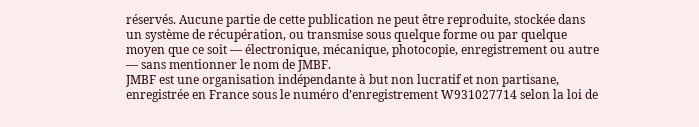réservés. Aucune partie de cette publication ne peut être reproduite, stockée dans un système de récupération, ou transmise sous quelque forme ou par quelque moyen que ce soit — électronique, mécanique, photocopie, enregistrement ou autre — sans mentionner le nom de JMBF.
JMBF est une organisation indépendante à but non lucratif et non partisane, enregistrée en France sous le numéro d’enregistrement W931027714 selon la loi de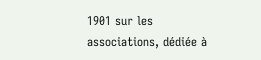1901 sur les associations, dédiée à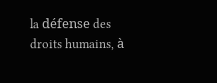la défense des droits humains, à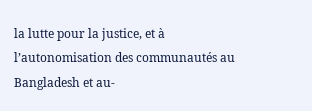la lutte pour la justice, et à l’autonomisation des communautés au Bangladesh et au-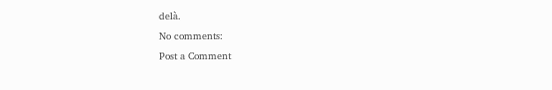delà.
No comments:
Post a Comment